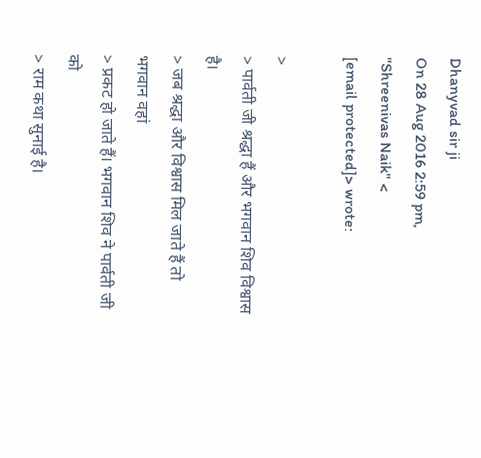Dhanyvad sir ji
On 28 Aug 2016 2:59 pm, "Shreenivas Naik" <
[email protected]> wrote:

>
> पार्वती जी श्रद्धा हैं और भगवान शिव विश्वास है।
> जब श्रद्धा और विश्वास मिल जाते हैं तो भगवान वहां
> प्रकट हो जाते हैं। भगवान शिव ने पार्वती जी को
> राम कथा सुनाई है।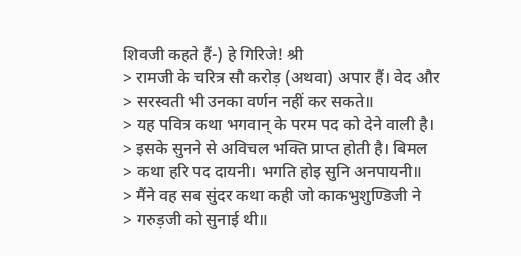शिवजी कहते हैं-) हे गिरिजे! श्री
> रामजी के चरित्र सौ करोड़ (अथवा) अपार हैं। वेद और
> सरस्वती भी उनका वर्णन नहीं कर सकते॥
> यह पवित्र कथा भगवान् के परम पद को देने वाली है।
> इसके सुनने से अविचल भक्ति प्राप्त होती है। बिमल
> कथा हरि पद दायनी। भगति होइ सुनि अनपायनी॥
> मैंने वह सब सुंदर कथा कही जो काकभुशुण्डिजी ने
> गरुड़जी को सुनाई थी॥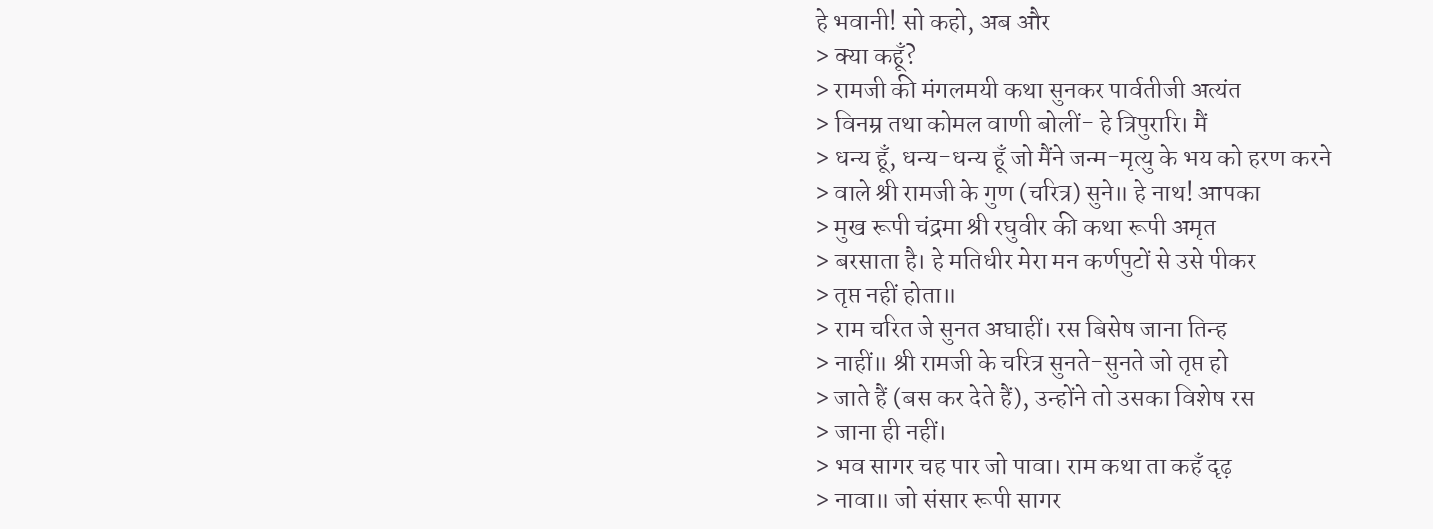हे भवानी! सो कहो, अब और
> क्या कहूँ?
> रामजी की मंगलमयी कथा सुनकर पार्वतीजी अत्यंत
> विनम्र तथा कोमल वाणी बोलीं- हे त्रिपुरारि। मैं
> धन्य हूँ, धन्य-धन्य हूँ जो मैंने जन्म-मृत्यु के भय को हरण करने
> वाले श्री रामजी के गुण (चरित्र) सुने॥ हे नाथ! आपका
> मुख रूपी चंद्रमा श्री रघुवीर की कथा रूपी अमृत
> बरसाता है। हे मतिधीर मेरा मन कर्णपुटों से उसे पीकर
> तृप्त नहीं होता॥
> राम चरित जे सुनत अघाहीं। रस बिसेष जाना तिन्ह
> नाहीं॥ श्री रामजी के चरित्र सुनते-सुनते जो तृप्त हो
> जाते हैं (बस कर देते हैं), उन्होंने तो उसका विशेष रस
> जाना ही नहीं।
> भव सागर चह पार जो पावा। राम कथा ता कहँ दृढ़
> नावा॥ जो संसार रूपी सागर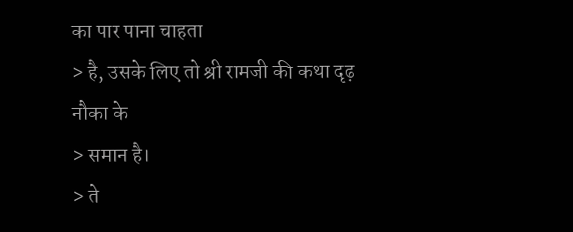का पार पाना चाहता
> है, उसके लिए तो श्री रामजी की कथा दृढ़ नौका के
> समान है।
> ते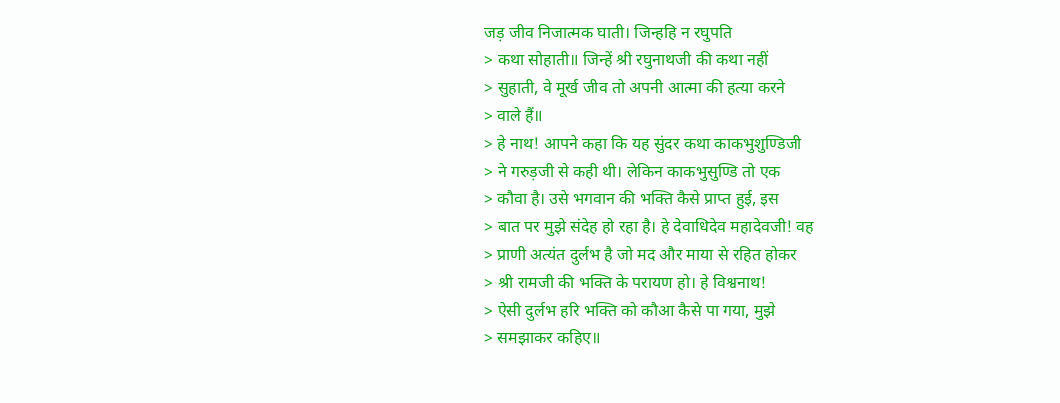जड़ जीव निजात्मक घाती। जिन्हहि न रघुपति
> कथा सोहाती॥ जिन्हें श्री रघुनाथजी की कथा नहीं
> सुहाती, वे मूर्ख जीव तो अपनी आत्मा की हत्या करने
> वाले हैं॥
> हे नाथ! आपने कहा कि यह सुंदर कथा काकभुशुण्डिजी
> ने गरुड़जी से कही थी। लेकिन काकभुसुण्डि तो एक
> कौवा है। उसे भगवान की भक्ति कैसे प्राप्त हुई, इस
> बात पर मुझे संदेह हो रहा है। हे देवाधिदेव महादेवजी! वह
> प्राणी अत्यंत दुर्लभ है जो मद और माया से रहित होकर
> श्री रामजी की भक्ति के परायण हो। हे विश्वनाथ!
> ऐसी दुर्लभ हरि भक्ति को कौआ कैसे पा गया, मुझे
> समझाकर कहिए॥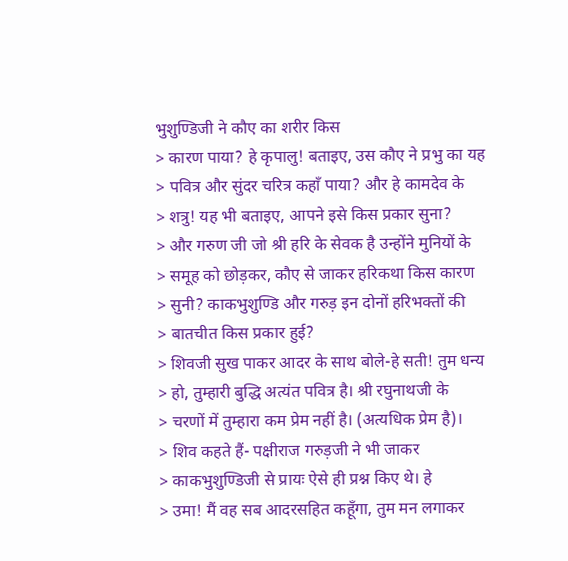भुशुण्डिजी ने कौए का शरीर किस
> कारण पाया? हे कृपालु! बताइए, उस कौए ने प्रभु का यह
> पवित्र और सुंदर चरित्र कहाँ पाया? और हे कामदेव के
> शत्रु! यह भी बताइए, आपने इसे किस प्रकार सुना?
> और गरुण जी जो श्री हरि के सेवक है उन्होंने मुनियों के
> समूह को छोड़कर, कौए से जाकर हरिकथा किस कारण
> सुनी? काकभुशुण्डि और गरुड़ इन दोनों हरिभक्तों की
> बातचीत किस प्रकार हुई?
> शिवजी सुख पाकर आदर के साथ बोले-हे सती! तुम धन्य
> हो, तुम्हारी बुद्धि अत्यंत पवित्र है। श्री रघुनाथजी के
> चरणों में तुम्हारा कम प्रेम नहीं है। (अत्यधिक प्रेम है)।
> शिव कहते हैं- पक्षीराज गरुड़जी ने भी जाकर
> काकभुशुण्डिजी से प्रायः ऐसे ही प्रश्न किए थे। हे
> उमा! मैं वह सब आदरसहित कहूँगा, तुम मन लगाकर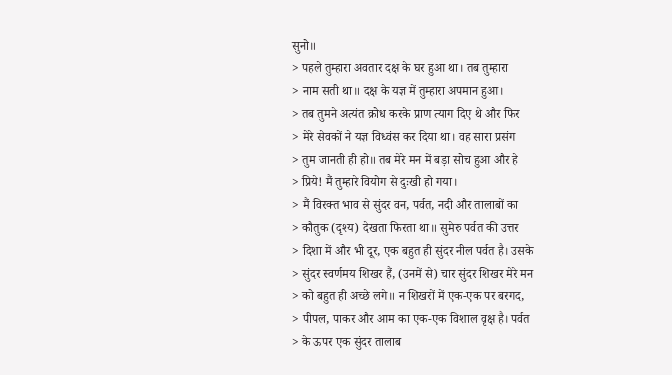सुनो॥
> पहले तुम्हारा अवतार दक्ष के घर हुआ था। तब तुम्हारा
> नाम सती था॥ दक्ष के यज्ञ में तुम्हारा अपमान हुआ।
> तब तुमने अत्यंत क्रोध करके प्राण त्याग दिए थे और फिर
> मेरे सेवकों ने यज्ञ विध्वंस कर दिया था। वह सारा प्रसंग
> तुम जानती ही हो॥ तब मेरे मन में बड़ा सोच हुआ और हे
> प्रिये! मैं तुम्हारे वियोग से दुःखी हो गया।
> मैं विरक्त भाव से सुंदर वन, पर्वत, नदी और तालाबों का
> कौतुक (दृश्य) देखता फिरता था॥ सुमेरु पर्वत की उत्तर
> दिशा में और भी दूर, एक बहुत ही सुंदर नील पर्वत है। उसके
> सुंदर स्वर्णमय शिखर हैं, (उनमें से) चार सुंदर शिखर मेरे मन
> को बहुत ही अच्छे लगे॥ न शिखरों में एक-एक पर बरगद,
> पीपल, पाकर और आम का एक-एक विशाल वृक्ष है। पर्वत
> के ऊपर एक सुंदर तालाब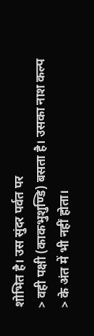शोभित है। उस सुंदर पर्वत पर
> वही पक्षी (काकभुशुण्डि) बसता है। उसका नाश कल्प
> के अंत में भी नहीं होता।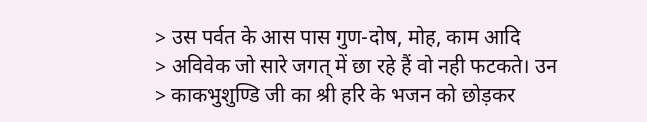> उस पर्वत के आस पास गुण-दोष, मोह, काम आदि
> अविवेक जो सारे जगत् में छा रहे हैं वो नही फटकते। उन
> काकभुशुण्डि जी का श्री हरि के भजन को छोड़कर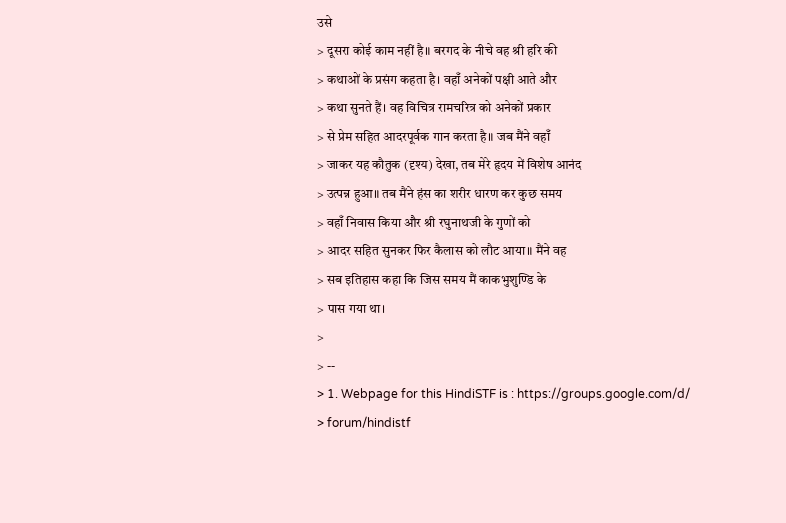उसे
> दूसरा कोई काम नहीं है॥ बरगद के नीचे वह श्री हरि की
> कथाओं के प्रसंग कहता है। वहाँ अनेकों पक्षी आते और
> कथा सुनते हैं। वह विचित्र रामचरित्र को अनेकों प्रकार
> से प्रेम सहित आदरपूर्वक गान करता है॥ जब मैंने वहाँ
> जाकर यह कौतुक (दृश्य) देखा, तब मेरे हृदय में विशेष आनंद
> उत्पन्न हुआ॥ तब मैंने हंस का शरीर धारण कर कुछ समय
> वहाँ निवास किया और श्री रघुनाथजी के गुणों को
> आदर सहित सुनकर फिर कैलास को लौट आया॥ मैंने वह
> सब इतिहास कहा कि जिस समय मैं काकभुशुण्डि के
> पास गया था।
>
> --
> 1. Webpage for this HindiSTF is : https://groups.google.com/d/
> forum/hindistf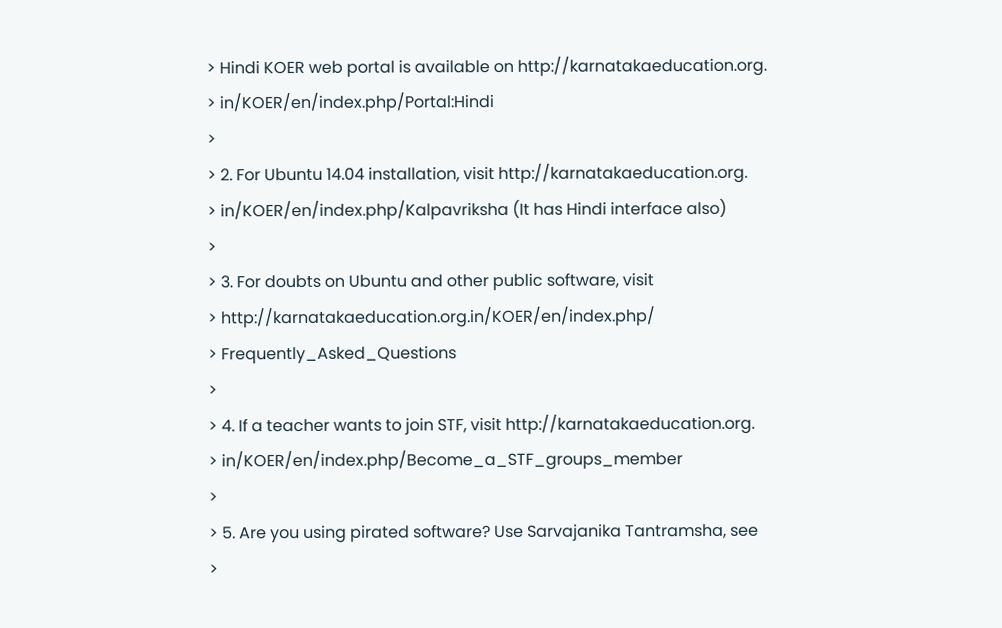> Hindi KOER web portal is available on http://karnatakaeducation.org.
> in/KOER/en/index.php/Portal:Hindi
>
> 2. For Ubuntu 14.04 installation, visit http://karnatakaeducation.org.
> in/KOER/en/index.php/Kalpavriksha (It has Hindi interface also)
>
> 3. For doubts on Ubuntu and other public software, visit
> http://karnatakaeducation.org.in/KOER/en/index.php/
> Frequently_Asked_Questions
>
> 4. If a teacher wants to join STF, visit http://karnatakaeducation.org.
> in/KOER/en/index.php/Become_a_STF_groups_member
>
> 5. Are you using pirated software? Use Sarvajanika Tantramsha, see
>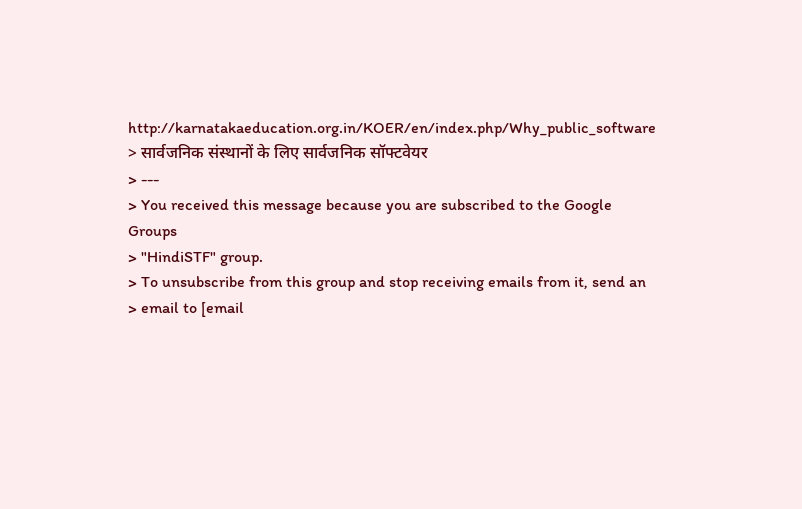http://karnatakaeducation.org.in/KOER/en/index.php/Why_public_software
> सार्वजनिक संस्थानों के लिए सार्वजनिक सॉफ्टवेयर
> ---
> You received this message because you are subscribed to the Google Groups
> "HindiSTF" group.
> To unsubscribe from this group and stop receiving emails from it, send an
> email to [email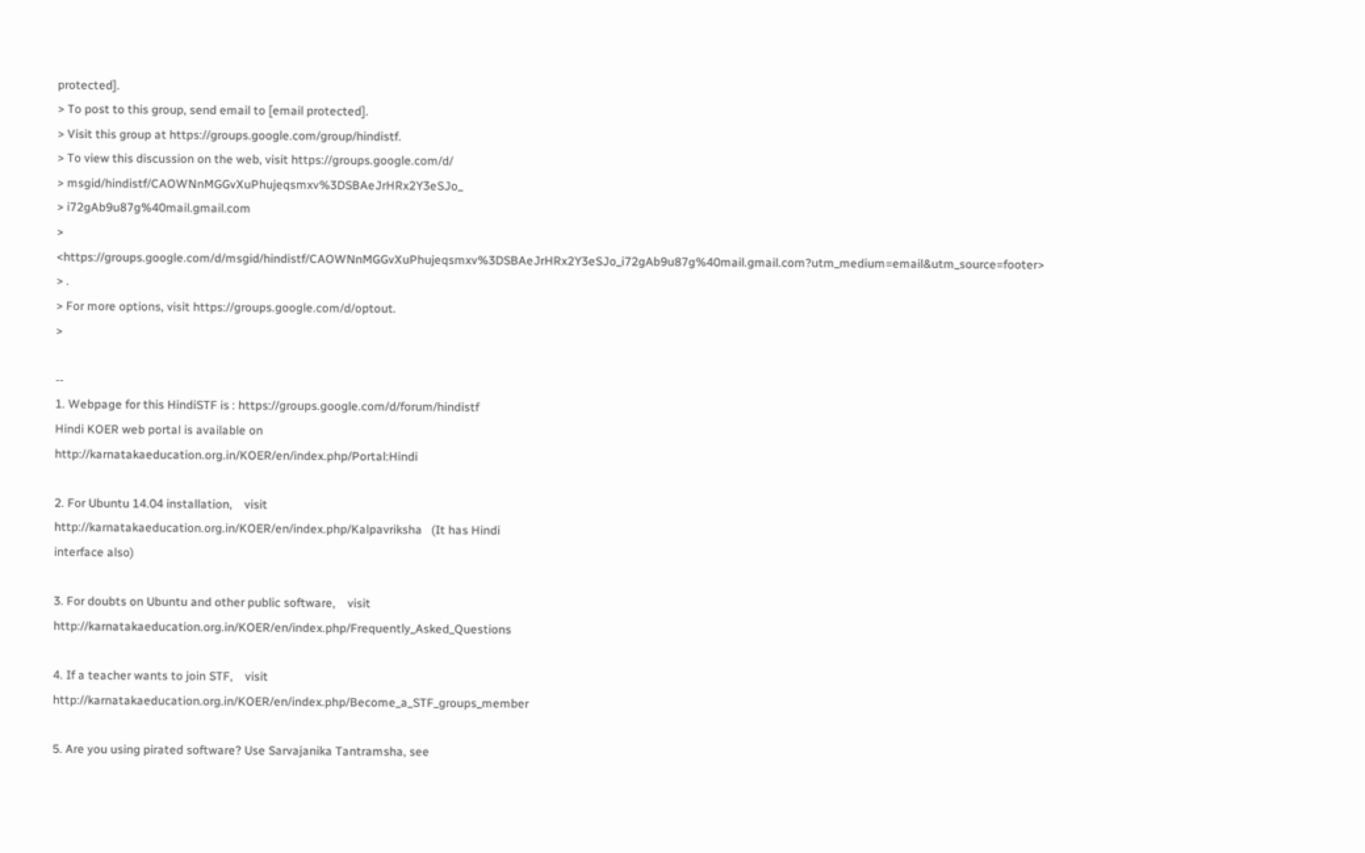protected].
> To post to this group, send email to [email protected].
> Visit this group at https://groups.google.com/group/hindistf.
> To view this discussion on the web, visit https://groups.google.com/d/
> msgid/hindistf/CAOWNnMGGvXuPhujeqsmxv%3DSBAeJrHRx2Y3eSJo_
> i72gAb9u87g%40mail.gmail.com
> <https://groups.google.com/d/msgid/hindistf/CAOWNnMGGvXuPhujeqsmxv%3DSBAeJrHRx2Y3eSJo_i72gAb9u87g%40mail.gmail.com?utm_medium=email&utm_source=footer>
> .
> For more options, visit https://groups.google.com/d/optout.
>

--
1. Webpage for this HindiSTF is : https://groups.google.com/d/forum/hindistf
Hindi KOER web portal is available on
http://karnatakaeducation.org.in/KOER/en/index.php/Portal:Hindi

2. For Ubuntu 14.04 installation,    visit
http://karnatakaeducation.org.in/KOER/en/index.php/Kalpavriksha   (It has Hindi
interface also)

3. For doubts on Ubuntu and other public software,    visit
http://karnatakaeducation.org.in/KOER/en/index.php/Frequently_Asked_Questions

4. If a teacher wants to join STF,    visit
http://karnatakaeducation.org.in/KOER/en/index.php/Become_a_STF_groups_member

5. Are you using pirated software? Use Sarvajanika Tantramsha, see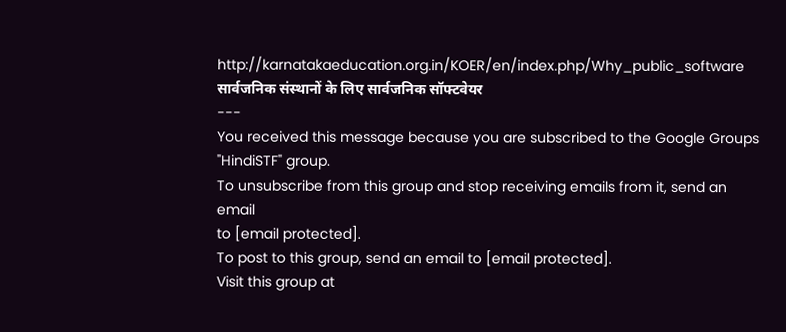http://karnatakaeducation.org.in/KOER/en/index.php/Why_public_software
सार्वजनिक संस्थानों के लिए सार्वजनिक सॉफ्टवेयर
---
You received this message because you are subscribed to the Google Groups
"HindiSTF" group.
To unsubscribe from this group and stop receiving emails from it, send an email
to [email protected].
To post to this group, send an email to [email protected].
Visit this group at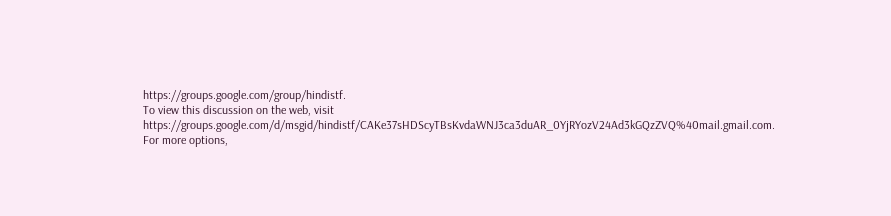https://groups.google.com/group/hindistf.
To view this discussion on the web, visit
https://groups.google.com/d/msgid/hindistf/CAKe37sHDScyTBsKvdaWNJ3ca3duAR_0YjRYozV24Ad3kGQzZVQ%40mail.gmail.com.
For more options,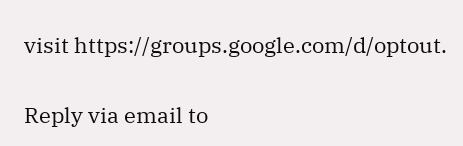visit https://groups.google.com/d/optout.

Reply via email to